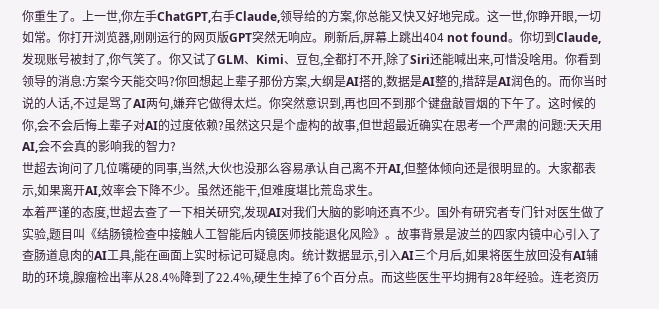你重生了。上一世,你左手ChatGPT,右手Claude,领导给的方案,你总能又快又好地完成。这一世,你睁开眼,一切如常。你打开浏览器,刚刚运行的网页版GPT突然无响应。刷新后,屏幕上跳出404 not found。你切到Claude,发现账号被封了,你气笑了。你又试了GLM、Kimi、豆包,全都打不开,除了Siri还能喊出来,可惜没啥用。你看到领导的消息:方案今天能交吗?你回想起上辈子那份方案,大纲是AI搭的,数据是AI整的,措辞是AI润色的。而你当时说的人话,不过是骂了AI两句,嫌弃它做得太烂。你突然意识到,再也回不到那个键盘敲冒烟的下午了。这时候的你,会不会后悔上辈子对AI的过度依赖?虽然这只是个虚构的故事,但世超最近确实在思考一个严肃的问题:天天用AI,会不会真的影响我的智力?
世超去询问了几位嘴硬的同事,当然,大伙也没那么容易承认自己离不开AI,但整体倾向还是很明显的。大家都表示,如果离开AI,效率会下降不少。虽然还能干,但难度堪比荒岛求生。
本着严谨的态度,世超去查了一下相关研究,发现AI对我们大脑的影响还真不少。国外有研究者专门针对医生做了实验,题目叫《结肠镜检查中接触人工智能后内镜医师技能退化风险》。故事背景是波兰的四家内镜中心引入了查肠道息肉的AI工具,能在画面上实时标记可疑息肉。统计数据显示,引入AI三个月后,如果将医生放回没有AI辅助的环境,腺瘤检出率从28.4%降到了22.4%,硬生生掉了6个百分点。而这些医生平均拥有28年经验。连老资历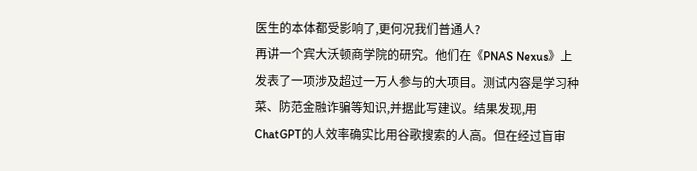医生的本体都受影响了,更何况我们普通人?
再讲一个宾大沃顿商学院的研究。他们在《PNAS Nexus》上发表了一项涉及超过一万人参与的大项目。测试内容是学习种菜、防范金融诈骗等知识,并据此写建议。结果发现,用ChatGPT的人效率确实比用谷歌搜索的人高。但在经过盲审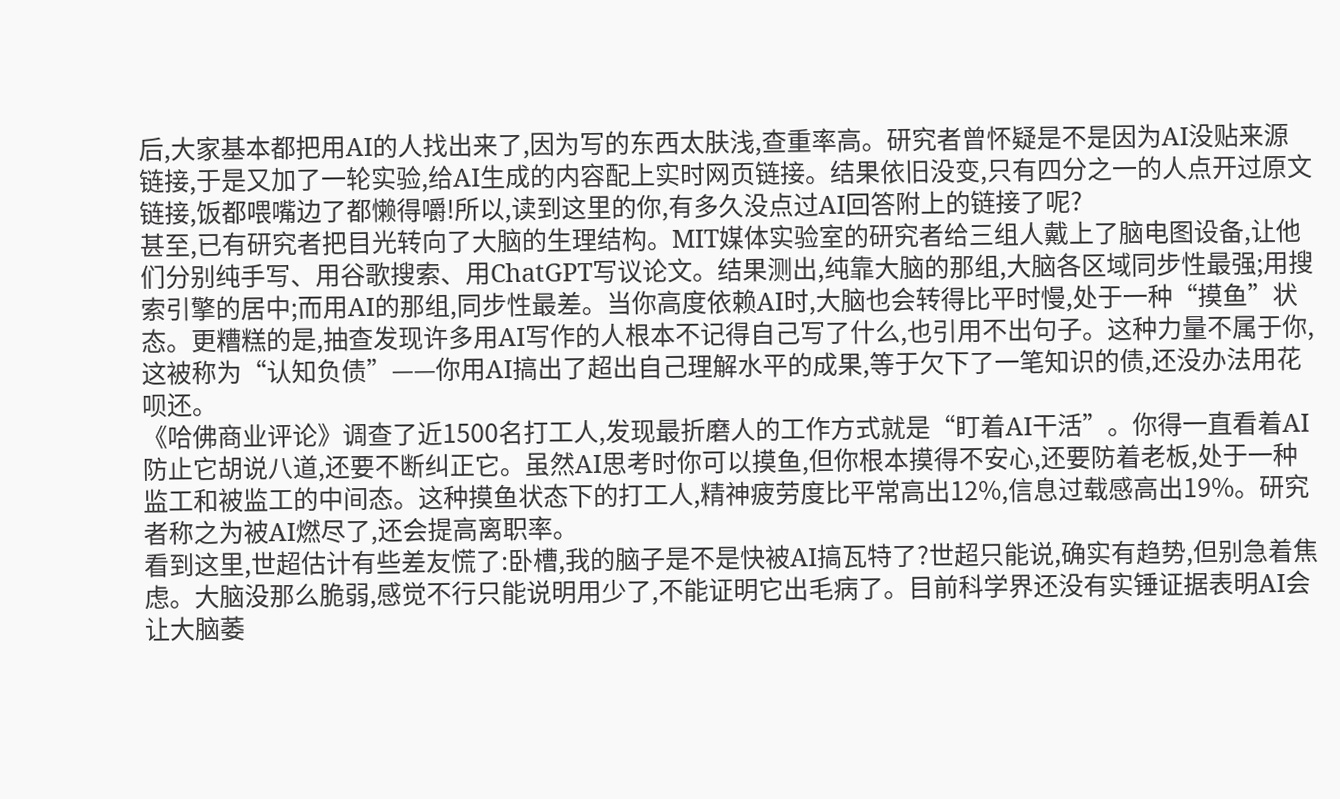后,大家基本都把用AI的人找出来了,因为写的东西太肤浅,查重率高。研究者曾怀疑是不是因为AI没贴来源链接,于是又加了一轮实验,给AI生成的内容配上实时网页链接。结果依旧没变,只有四分之一的人点开过原文链接,饭都喂嘴边了都懒得嚼!所以,读到这里的你,有多久没点过AI回答附上的链接了呢?
甚至,已有研究者把目光转向了大脑的生理结构。MIT媒体实验室的研究者给三组人戴上了脑电图设备,让他们分别纯手写、用谷歌搜索、用ChatGPT写议论文。结果测出,纯靠大脑的那组,大脑各区域同步性最强;用搜索引擎的居中;而用AI的那组,同步性最差。当你高度依赖AI时,大脑也会转得比平时慢,处于一种“摸鱼”状态。更糟糕的是,抽查发现许多用AI写作的人根本不记得自己写了什么,也引用不出句子。这种力量不属于你,这被称为“认知负债”——你用AI搞出了超出自己理解水平的成果,等于欠下了一笔知识的债,还没办法用花呗还。
《哈佛商业评论》调查了近1500名打工人,发现最折磨人的工作方式就是“盯着AI干活”。你得一直看着AI防止它胡说八道,还要不断纠正它。虽然AI思考时你可以摸鱼,但你根本摸得不安心,还要防着老板,处于一种监工和被监工的中间态。这种摸鱼状态下的打工人,精神疲劳度比平常高出12%,信息过载感高出19%。研究者称之为被AI燃尽了,还会提高离职率。
看到这里,世超估计有些差友慌了:卧槽,我的脑子是不是快被AI搞瓦特了?世超只能说,确实有趋势,但别急着焦虑。大脑没那么脆弱,感觉不行只能说明用少了,不能证明它出毛病了。目前科学界还没有实锤证据表明AI会让大脑萎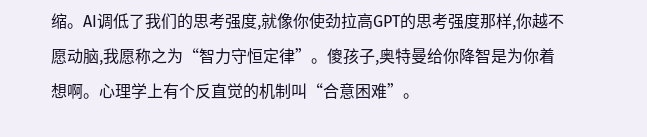缩。AI调低了我们的思考强度,就像你使劲拉高GPT的思考强度那样,你越不愿动脑,我愿称之为“智力守恒定律”。傻孩子,奥特曼给你降智是为你着想啊。心理学上有个反直觉的机制叫“合意困难”。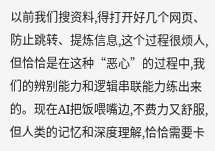以前我们搜资料,得打开好几个网页、防止跳转、提炼信息,这个过程很烦人,但恰恰是在这种“恶心”的过程中,我们的辨别能力和逻辑串联能力练出来的。现在AI把饭喂嘴边,不费力又舒服,但人类的记忆和深度理解,恰恰需要卡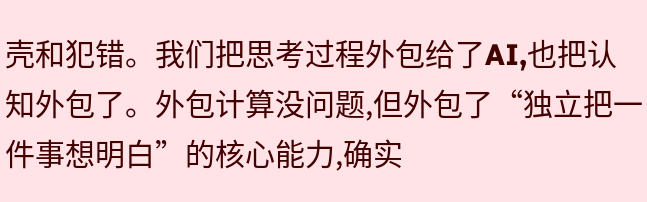壳和犯错。我们把思考过程外包给了AI,也把认知外包了。外包计算没问题,但外包了“独立把一件事想明白”的核心能力,确实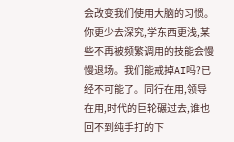会改变我们使用大脑的习惯。你更少去深究,学东西更浅,某些不再被频繁调用的技能会慢慢退场。我们能戒掉AI吗?已经不可能了。同行在用,领导在用,时代的巨轮碾过去,谁也回不到纯手打的下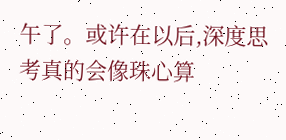午了。或许在以后,深度思考真的会像珠心算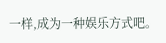一样,成为一种娱乐方式吧。